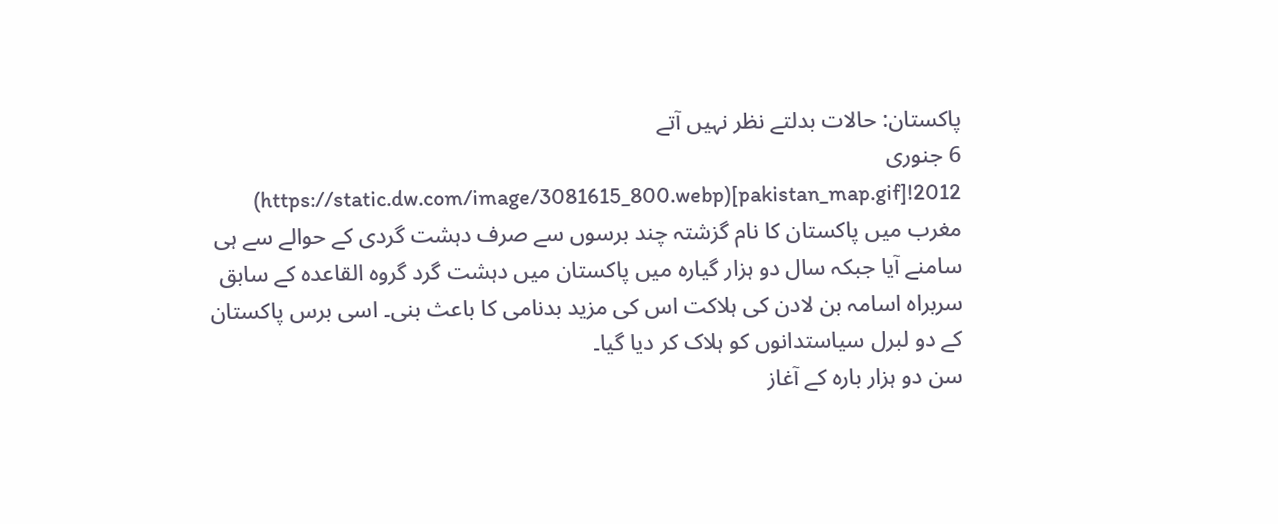پاکستان: حالات بدلتے نظر نہیں آتے
6 جنوری 2012![pakistan_map.gif](https://static.dw.com/image/3081615_800.webp)
مغرب میں پاکستان کا نام گزشتہ چند برسوں سے صرف دہشت گردی کے حوالے سے ہی سامنے آیا جبکہ سال دو ہزار گیارہ میں پاکستان میں دہشت گرد گروہ القاعدہ کے سابق سربراہ اسامہ بن لادن کی ہلاکت اس کی مزید بدنامی کا باعث بنی۔ اسی برس پاکستان کے دو لبرل سیاستدانوں کو ہلاک کر دیا گیا۔
سن دو ہزار بارہ کے آغاز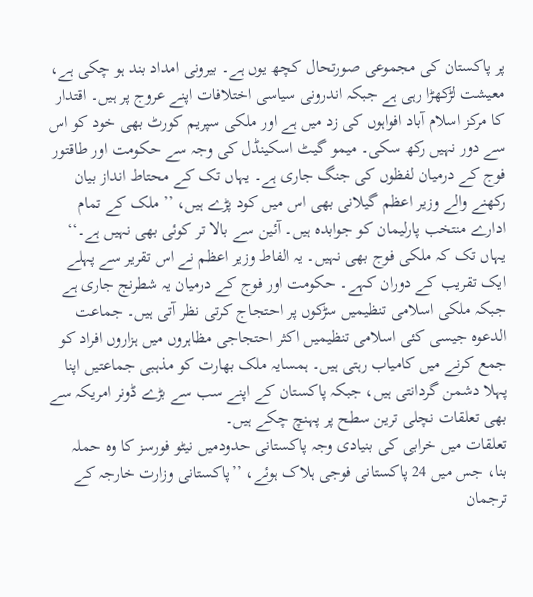پر پاکستان کی مجموعی صورتحال کچھ یوں ہے۔ بیرونی امداد بند ہو چکی ہے، معیشت لڑکھڑا رہی ہے جبکہ اندرونی سیاسی اختلافات اپنے عروج پر ہیں۔ اقتدار کا مرکز اسلام آباد افواہوں کی زد میں ہے اور ملکی سپریم کورٹ بھی خود کو اس سے دور نہیں رکھ سکی۔ میمو گیٹ اسکینڈل کی وجہ سے حکومت اور طاقتور فوج کے درمیان لفظوں کی جنگ جاری ہے۔ یہاں تک کے محتاط انداز بیان رکھنے والے وزیر اعظم گیلانی بھی اس میں کود پڑے ہیں، ’’ ملک کے تمام ادارے منتخب پارلیمان کو جوابدہ ہیں۔ آئین سے بالا تر کوئی بھی نہیں ہے۔‘‘
یہاں تک کہ ملکی فوج بھی نہیں۔ یہ الفاط وزیر اعظم نے اس تقریر سے پہلے ایک تقریب کے دوران کہے۔ حکومت اور فوج کے درمیان یہ شطرنج جاری ہے جبکہ ملکی اسلامی تنظیمیں سڑکوں پر احتجاج کرتی نظر آتی ہیں۔ جماعت الدعوہ جیسی کئی اسلامی تنظیمیں اکثر احتجاجی مظاہروں میں ہزاروں افراد کو جمع کرنے میں کامیاب رہتی ہیں۔ ہمسایہ ملک بھارت کو مذہبی جماعتیں اپنا پہلا دشمن گردانتی ہیں، جبکہ پاکستان کے اپنے سب سے بڑے ڈونر امریکہ سے بھی تعلقات نچلی ترین سطح پر پہنچ چکے ہیں۔
تعلقات میں خرابی کی بنیادی وجہ پاکستانی حدودمیں نیٹو فورسز کا وہ حملہ بنا، جس میں 24 پاکستانی فوجی ہلاک ہوئے، ’’پاکستانی وزارت خارجہ کے ترجمان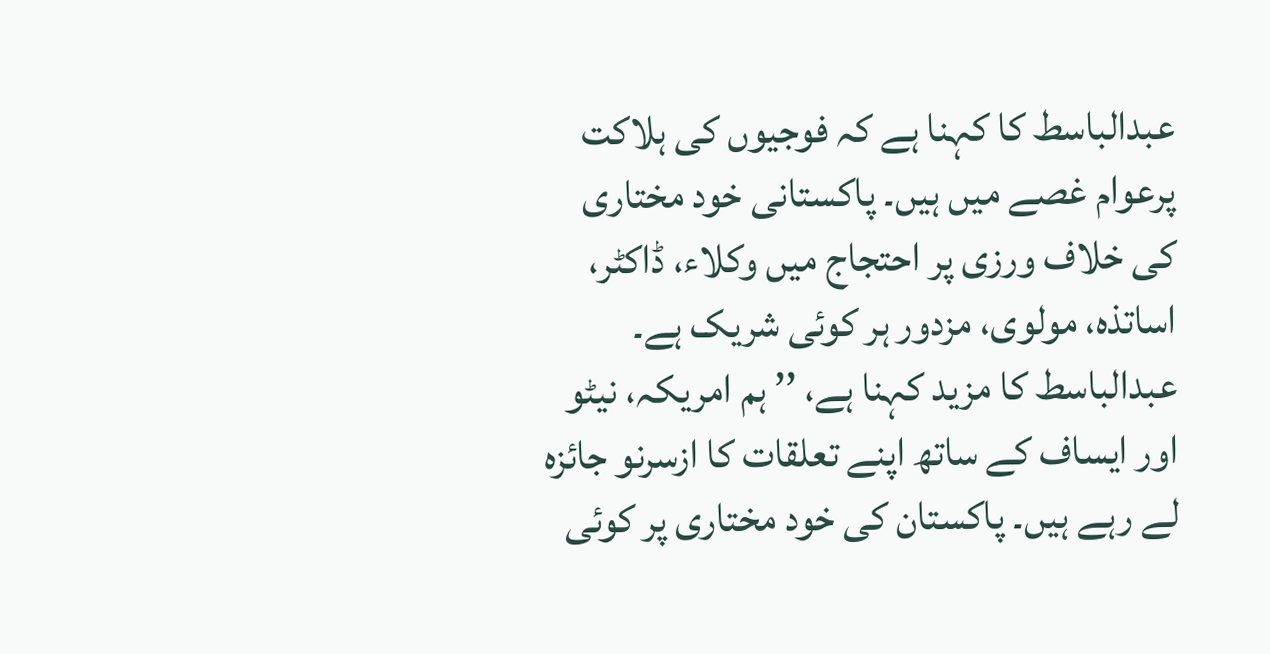عبدالباسط کا کہنا ہے کہ فوجیوں کی ہلاکت پرعوام غصے میں ہیں۔ پاکستانی خود مختاری کی خلاف ورزی پر احتجاج میں وکلاء، ڈاکٹر، اساتذہ، مولوی، مزدور ہر کوئی شریک ہے۔ عبدالباسط کا مزید کہنا ہے، ’’ ہم امریکہ، نیٹو اور ایساف کے ساتھ اپنے تعلقات کا ازسرنو جائزہ لے رہے ہیں۔ پاکستان کی خود مختاری پر کوئی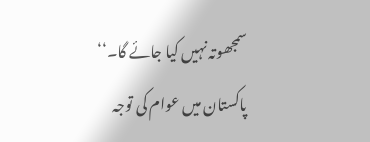سمجھوتہ نہیں کیا جائے گا۔‘‘
پاکستان میں عوام کی توجہ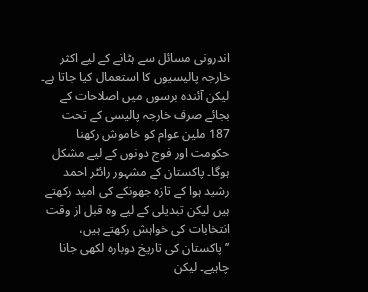اندرونی مسائل سے ہٹانے کے لیے اکثر خارجہ پالیسیوں کا استعمال کیا جاتا ہے۔ لیکن آئندہ برسوں میں اصلاحات کے بجائے صرف خارجہ پالیسی کے تحت 187 ملین عوام کو خاموش رکھنا حکومت اور فوج دونوں کے لیے مشکل ہوگا۔ پاکستان کے مشہور رائٹر احمد رشید ہوا کے تازہ جھونکے کی امید رکھتے ہیں لیکن تبدیلی کے لیے وہ قبل از وقت انتخابات کی خواہش رکھتے ہیں، ’’پاکستان کی تاریخ دوبارہ لکھی جانا چاہیے۔ لیکن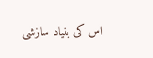اس کی بنیاد سازشی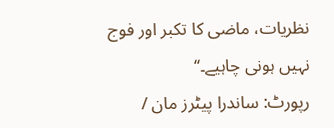نظریات، ماضی کا تکبر اور فوج نہیں ہونی چاہیے۔‘‘
رپورٹ: ساندرا پیٹرز مان /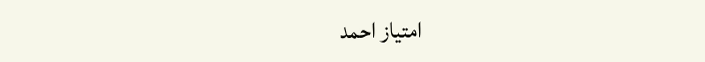امتیاز احمد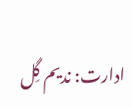ادارت: ندیم گِل